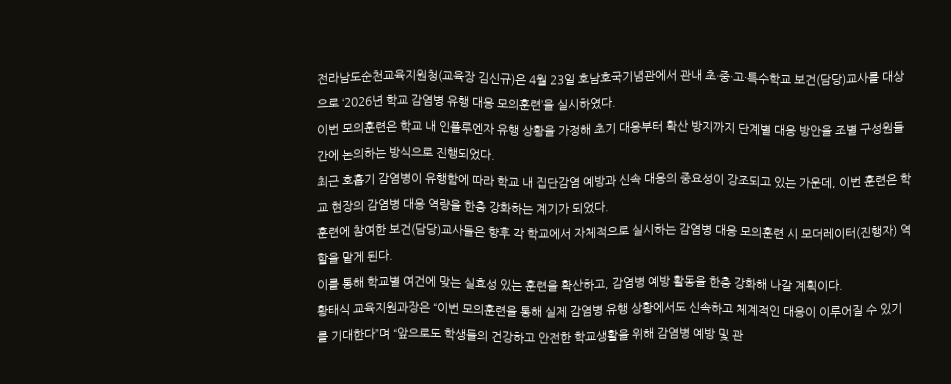전라남도순천교육지원청(교육장 김신규)은 4월 23일 호남호국기념관에서 관내 초·중·고·특수학교 보건(담당)교사를 대상으로 ‘2026년 학교 감염병 유행 대응 모의훈련’을 실시하였다.
이번 모의훈련은 학교 내 인플루엔자 유행 상황을 가정해 초기 대응부터 확산 방지까지 단계별 대응 방안을 조별 구성원들 간에 논의하는 방식으로 진행되었다.
최근 호흡기 감염병이 유행함에 따라 학교 내 집단감염 예방과 신속 대응의 중요성이 강조되고 있는 가운데, 이번 훈련은 학교 현장의 감염병 대응 역량을 한층 강화하는 계기가 되었다.
훈련에 참여한 보건(담당)교사들은 향후 각 학교에서 자체적으로 실시하는 감염병 대응 모의훈련 시 모더레이터(진행자) 역할을 맡게 된다.
이를 통해 학교별 여건에 맞는 실효성 있는 훈련을 확산하고, 감염병 예방 활동을 한층 강화해 나갈 계획이다.
황태식 교육지원과장은 “이번 모의훈련을 통해 실제 감염병 유행 상황에서도 신속하고 체계적인 대응이 이루어질 수 있기를 기대한다”며 “앞으로도 학생들의 건강하고 안전한 학교생활을 위해 감염병 예방 및 관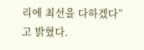리에 최선을 다하겠다”고 밝혔다.